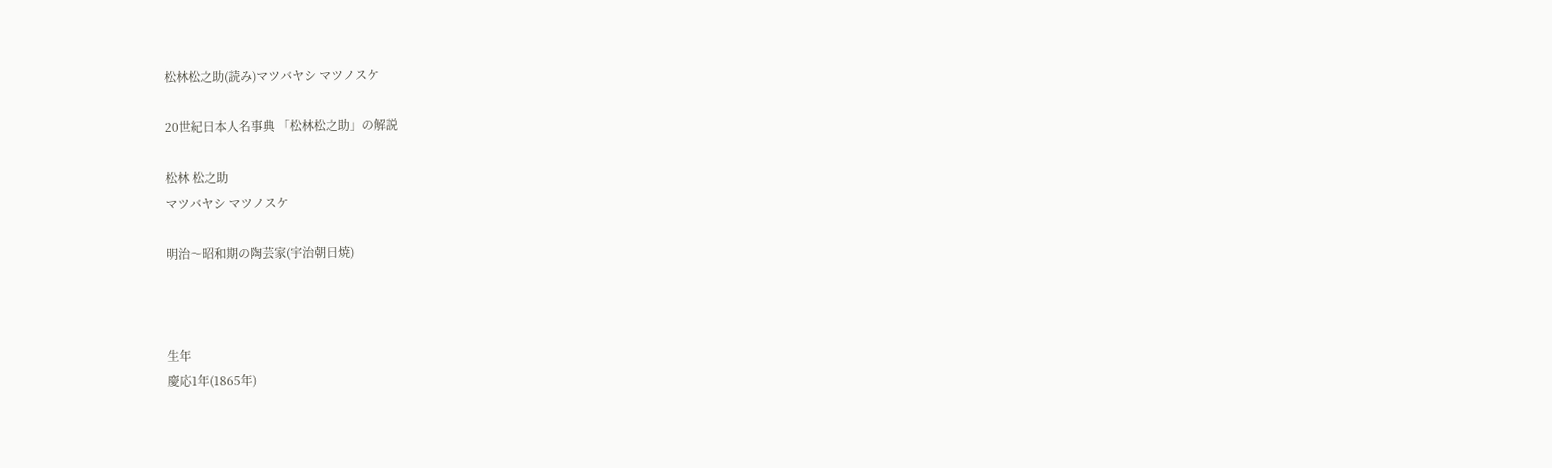松林松之助(読み)マツバヤシ マツノスケ

20世紀日本人名事典 「松林松之助」の解説

松林 松之助
マツバヤシ マツノスケ

明治〜昭和期の陶芸家(宇治朝日焼)



生年
慶応1年(1865年)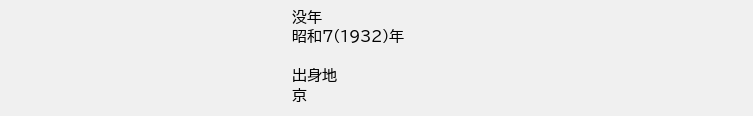没年
昭和7(1932)年

出身地
京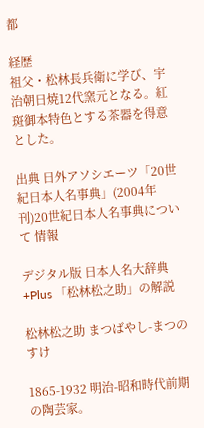都

経歴
祖父・松林長兵衛に学び、宇治朝日焼12代窯元となる。紅斑御本特色とする茶器を得意とした。

出典 日外アソシエーツ「20世紀日本人名事典」(2004年刊)20世紀日本人名事典について 情報

デジタル版 日本人名大辞典+Plus 「松林松之助」の解説

松林松之助 まつばやし-まつのすけ

1865-1932 明治-昭和時代前期の陶芸家。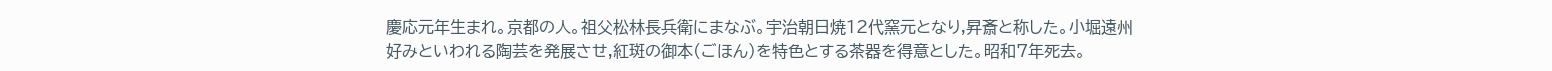慶応元年生まれ。京都の人。祖父松林長兵衛にまなぶ。宇治朝日焼12代窯元となり,昇斎と称した。小堀遠州好みといわれる陶芸を発展させ,紅斑の御本(ごほん)を特色とする茶器を得意とした。昭和7年死去。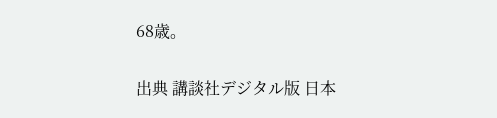68歳。

出典 講談社デジタル版 日本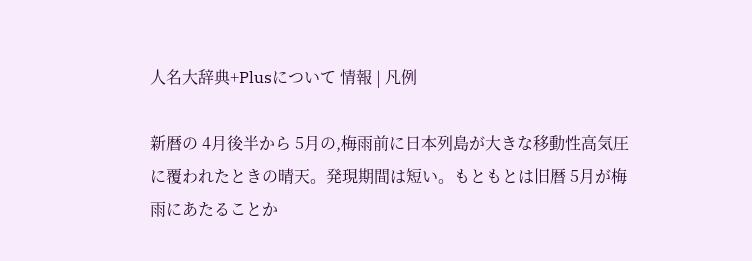人名大辞典+Plusについて 情報 | 凡例

新暦の 4月後半から 5月の,梅雨前に日本列島が大きな移動性高気圧に覆われたときの晴天。発現期間は短い。もともとは旧暦 5月が梅雨にあたることか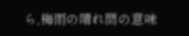ら,梅雨の晴れ間の意味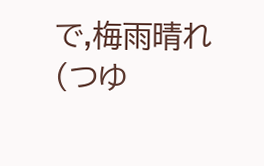で,梅雨晴れ(つゆ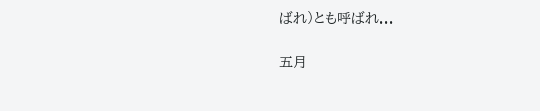ばれ)とも呼ばれ...

五月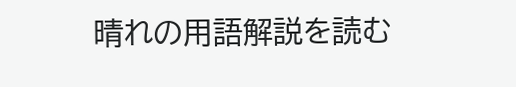晴れの用語解説を読む